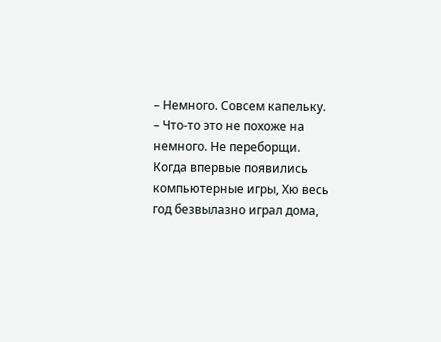– Немного. Совсем капельку.
– Что-то это не похоже на немного. Не переборщи.
Когда впервые появились компьютерные игры, Хю весь год безвылазно играл дома,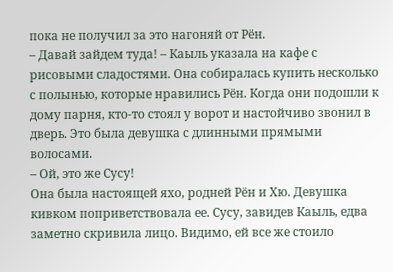пока не получил за это нагоняй от Рён.
– Давай зайдем туда! – Каыль указала на кафе с рисовыми сладостями. Она собиралась купить несколько с полынью, которые нравились Рён. Когда они подошли к дому парня, кто-то стоял у ворот и настойчиво звонил в дверь. Это была девушка с длинными прямыми волосами.
– Ой, это же Сусу!
Она была настоящей яхо, родней Рён и Хю. Девушка кивком поприветствовала ее. Сусу, завидев Каыль, едва заметно скривила лицо. Видимо, ей все же стоило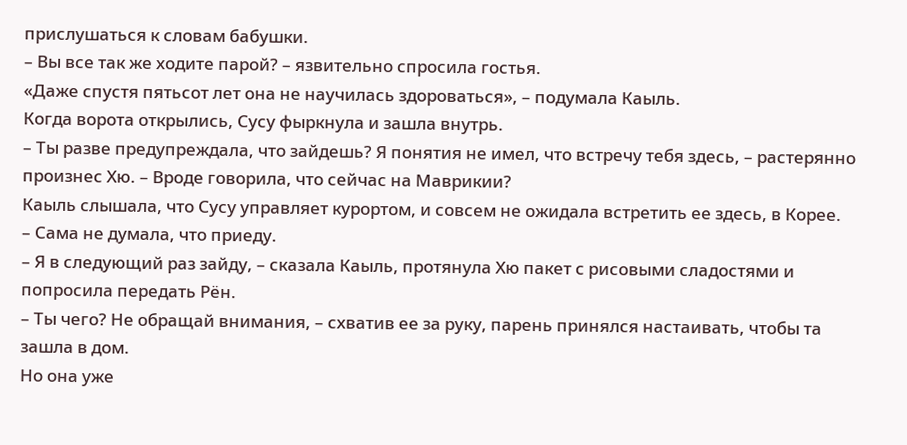прислушаться к словам бабушки.
– Вы все так же ходите парой? – язвительно спросила гостья.
«Даже спустя пятьсот лет она не научилась здороваться», – подумала Каыль.
Когда ворота открылись, Сусу фыркнула и зашла внутрь.
– Ты разве предупреждала, что зайдешь? Я понятия не имел, что встречу тебя здесь, – растерянно произнес Хю. – Вроде говорила, что сейчас на Маврикии?
Каыль слышала, что Сусу управляет курортом, и совсем не ожидала встретить ее здесь, в Корее.
– Сама не думала, что приеду.
– Я в следующий раз зайду, – сказала Каыль, протянула Хю пакет с рисовыми сладостями и попросила передать Рён.
– Ты чего? Не обращай внимания, – схватив ее за руку, парень принялся настаивать, чтобы та зашла в дом.
Но она уже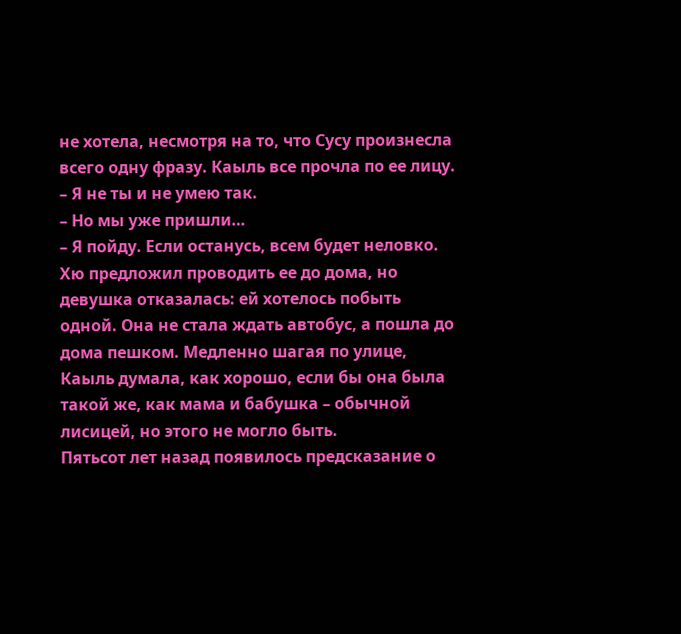не хотела, несмотря на то, что Сусу произнесла всего одну фразу. Каыль все прочла по ее лицу.
– Я не ты и не умею так.
– Но мы уже пришли…
– Я пойду. Если останусь, всем будет неловко.
Хю предложил проводить ее до дома, но девушка отказалась: ей хотелось побыть одной. Она не стала ждать автобус, а пошла до дома пешком. Медленно шагая по улице, Каыль думала, как хорошо, если бы она была такой же, как мама и бабушка – обычной лисицей, но этого не могло быть.
Пятьсот лет назад появилось предсказание о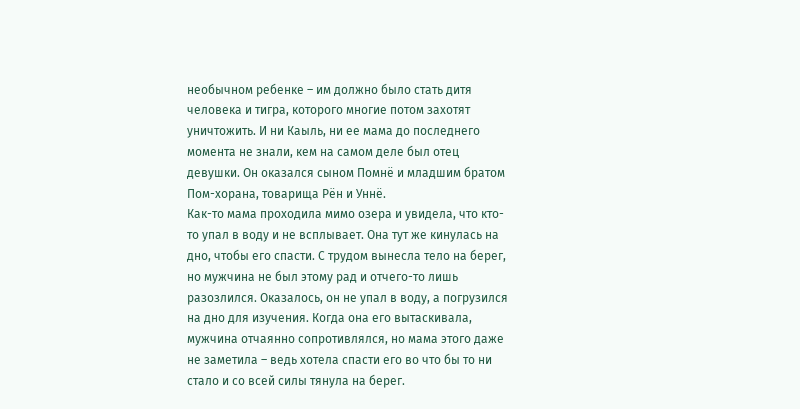необычном ребенке – им должно было стать дитя человека и тигра, которого многие потом захотят уничтожить. И ни Каыль, ни ее мама до последнего момента не знали, кем на самом деле был отец девушки. Он оказался сыном Помнё и младшим братом Пом-хорана, товарища Рён и Уннё.
Как-то мама проходила мимо озера и увидела, что кто-то упал в воду и не всплывает. Она тут же кинулась на дно, чтобы его спасти. С трудом вынесла тело на берег, но мужчина не был этому рад и отчего-то лишь разозлился. Оказалось, он не упал в воду, а погрузился на дно для изучения. Когда она его вытаскивала, мужчина отчаянно сопротивлялся, но мама этого даже не заметила – ведь хотела спасти его во что бы то ни стало и со всей силы тянула на берег.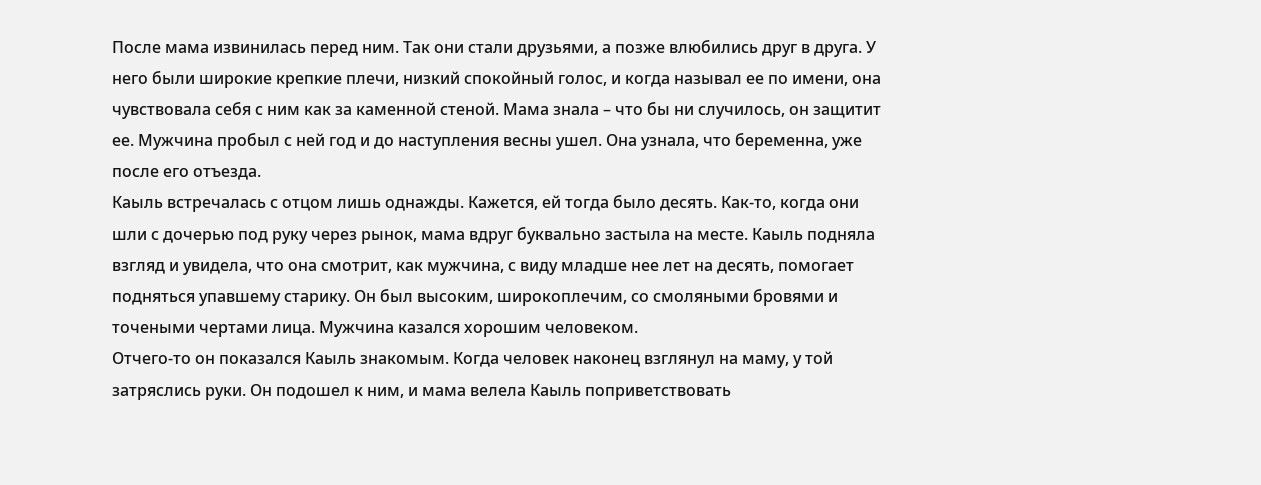После мама извинилась перед ним. Так они стали друзьями, а позже влюбились друг в друга. У него были широкие крепкие плечи, низкий спокойный голос, и когда называл ее по имени, она чувствовала себя с ним как за каменной стеной. Мама знала – что бы ни случилось, он защитит ее. Мужчина пробыл с ней год и до наступления весны ушел. Она узнала, что беременна, уже после его отъезда.
Каыль встречалась с отцом лишь однажды. Кажется, ей тогда было десять. Как-то, когда они шли с дочерью под руку через рынок, мама вдруг буквально застыла на месте. Каыль подняла взгляд и увидела, что она смотрит, как мужчина, с виду младше нее лет на десять, помогает подняться упавшему старику. Он был высоким, широкоплечим, со смоляными бровями и точеными чертами лица. Мужчина казался хорошим человеком.
Отчего-то он показался Каыль знакомым. Когда человек наконец взглянул на маму, у той затряслись руки. Он подошел к ним, и мама велела Каыль поприветствовать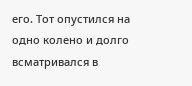его. Тот опустился на одно колено и долго всматривался в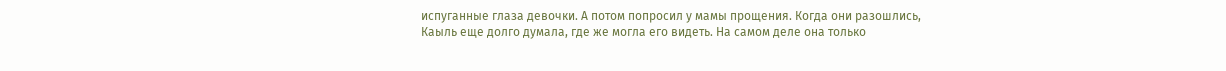испуганные глаза девочки. А потом попросил у мамы прощения. Когда они разошлись, Каыль еще долго думала, где же могла его видеть. На самом деле она только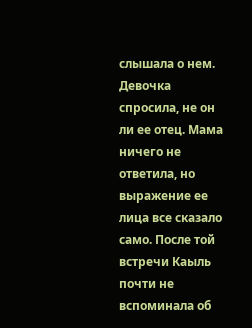слышала о нем. Девочка спросила, не он ли ее отец. Мама ничего не ответила, но выражение ее лица все сказало само. После той встречи Каыль почти не вспоминала об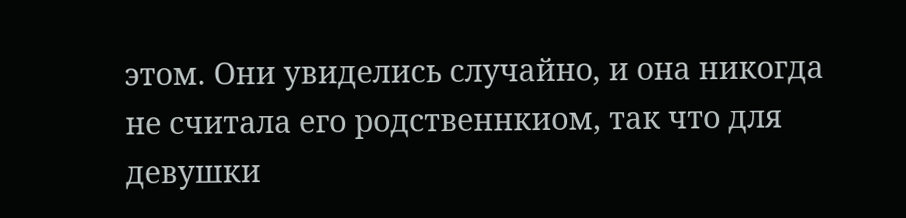этом. Они увиделись случайно, и она никогда не считала его родственнкиом, так что для девушки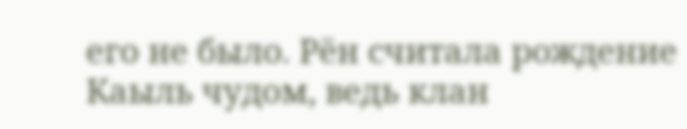его не было. Рён считала рождение Каыль чудом, ведь клан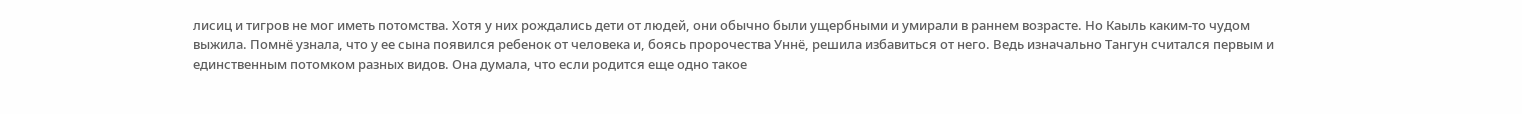лисиц и тигров не мог иметь потомства. Хотя у них рождались дети от людей, они обычно были ущербными и умирали в раннем возрасте. Но Каыль каким-то чудом выжила. Помнё узнала, что у ее сына появился ребенок от человека и, боясь пророчества Уннё, решила избавиться от него. Ведь изначально Тангун считался первым и единственным потомком разных видов. Она думала, что если родится еще одно такое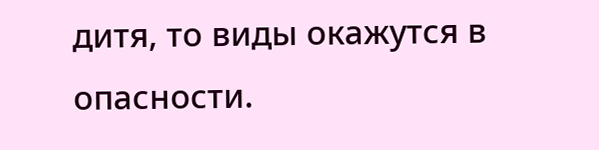дитя, то виды окажутся в опасности.